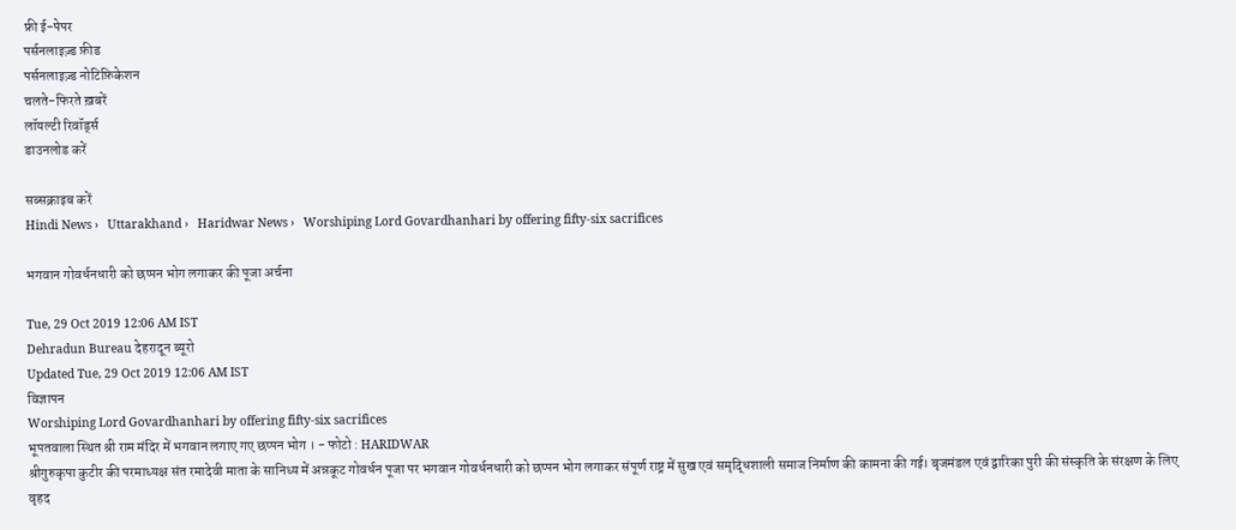फ्री ई-पेपर
पर्सनलाइज़्ड फ़ीड
पर्सनलाइज़्ड नोटिफ़िकेशन
चलते-फिरते ख़बरें
लॉयल्टी रिवॉर्ड्स
डाउनलोड करें

सब्सक्राइब करें
Hindi News ›   Uttarakhand ›   Haridwar News ›   Worshiping Lord Govardhanhari by offering fifty-six sacrifices

भगवान गोवर्धनधारी को छप्पन भोग लगाकर की पूजा अर्चना

Tue, 29 Oct 2019 12:06 AM IST
Dehradun Bureau देहरादून ब्यूरो
Updated Tue, 29 Oct 2019 12:06 AM IST
विज्ञापन
Worshiping Lord Govardhanhari by offering fifty-six sacrifices
भूपतवाला स्थित श्री राम मंदिर में भगवान लगाए गए छप्पन भोग । - फोटो : HARIDWAR
श्रीगुरुकृपा कुटीर की परमाध्यक्ष संत रमादेवी माता के सानिध्य में अन्नकूट गोवर्धन पूजा पर भगवान गोवर्धनधारी को छप्पन भोग लगाकर संपूर्ण राष्ट्र में सुख एवं समृद्धिशाली समाज निर्माण की कामना की गई। बृजमंडल एवं द्वारिका पुरी की संस्कृति के संरक्षण के लिए वृहद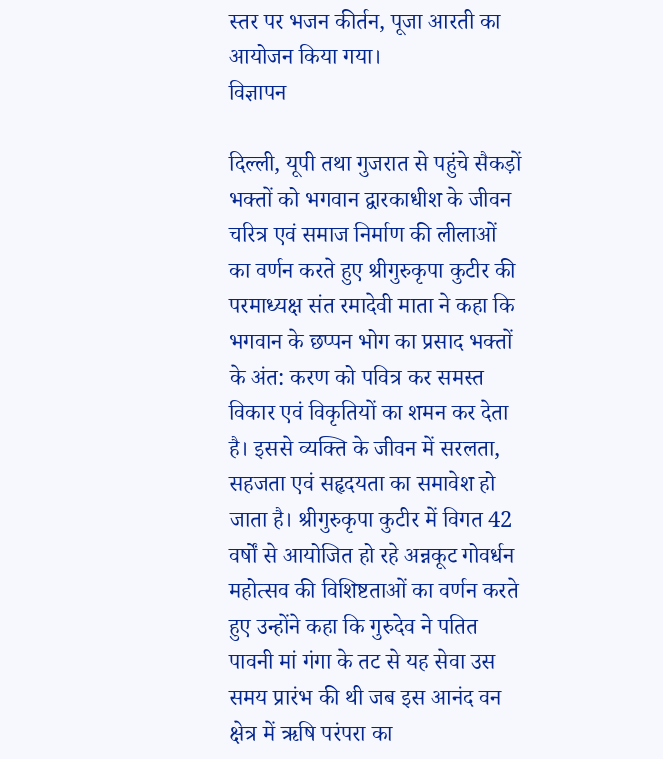स्तर पर भजन कीर्तन, पूजा आरती का आयोजन किया गया।
विज्ञापन

दिल्ली, यूपी तथा गुजरात से पहुंचे सैकड़ों भक्तों को भगवान द्वारकाधीश के जीवन चरित्र एवं समाज निर्माण की लीलाओं का वर्णन करते हुए श्रीगुरुकृपा कुटीर की परमाध्यक्ष संत रमादेवी माता ने कहा कि भगवान के छप्पन भोग का प्रसाद भक्तों के अंत: करण को पवित्र कर समस्त विकार एवं विकृतियों का शमन कर देता है। इससे व्यक्ति के जीवन में सरलता, सहजता एवं सहृदयता का समावेश हो जाता है। श्रीगुरुकृपा कुटीर में विगत 42 वर्षों से आयोजित हो रहे अन्नकूट गोवर्धन महोत्सव की विशिष्टताओं का वर्णन करते हुए उन्होंने कहा कि गुरुदेव ने पतित पावनी मां गंगा के तट से यह सेवा उस समय प्रारंभ की थी जब इस आनंद वन क्षेत्र में ऋषि परंपरा का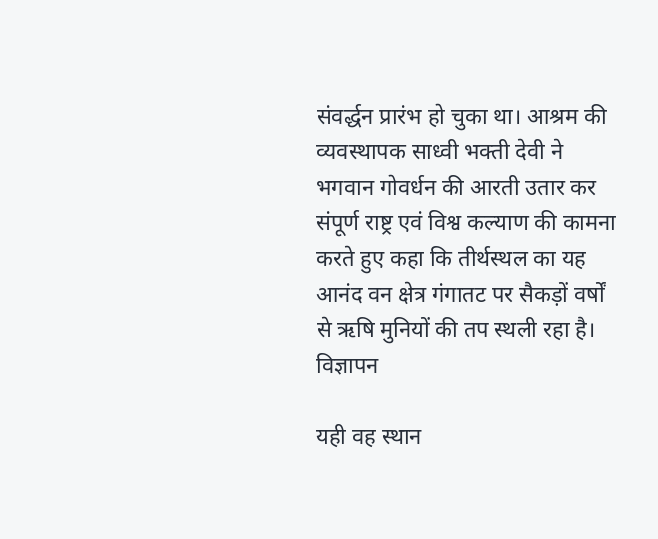संवर्द्धन प्रारंभ हो चुका था। आश्रम की व्यवस्थापक साध्वी भक्ती देवी ने भगवान गोवर्धन की आरती उतार कर संपूर्ण राष्ट्र एवं विश्व कल्याण की कामना करते हुए कहा कि तीर्थस्थल का यह आनंद वन क्षेत्र गंगातट पर सैकड़ों वर्षों से ऋषि मुनियों की तप स्थली रहा है।
विज्ञापन

यही वह स्थान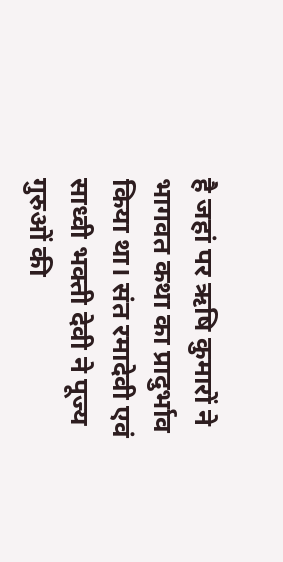है जहां पर ऋषि कुमारों ने भागवत कथा का प्रादुर्भाव किया था। संत रमादेवी एवं साध्वी भक्ती देवी ने पूज्य गुरुओं की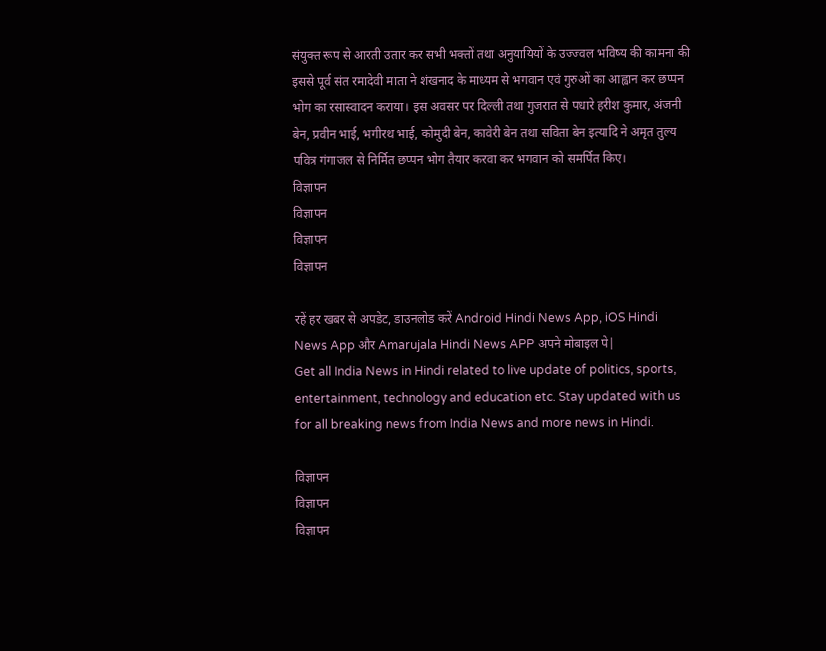संयुक्त रूप से आरती उतार कर सभी भक्तों तथा अनुयायियों के उज्ज्वल भविष्य की कामना की इससे पूर्व संत रमादेवी माता ने शंखनाद के माध्यम से भगवान एवं गुरुओं का आह्वान कर छप्पन भोग का रसास्वादन कराया। इस अवसर पर दिल्ली तथा गुजरात से पधारे हरीश कुमार, अंजनी बेन, प्रवीन भाई, भगीरथ भाई, कोमुदी बेन, कावेरी बेन तथा सविता बेन इत्यादि ने अमृत तुल्य पवित्र गंगाजल से निर्मित छप्पन भोग तैयार करवा कर भगवान को समर्पित किए।
विज्ञापन
विज्ञापन
विज्ञापन
विज्ञापन

रहें हर खबर से अपडेट, डाउनलोड करें Android Hindi News App, iOS Hindi News App और Amarujala Hindi News APP अपने मोबाइल पे|
Get all India News in Hindi related to live update of politics, sports, entertainment, technology and education etc. Stay updated with us for all breaking news from India News and more news in Hindi.

विज्ञापन
विज्ञापन
विज्ञापन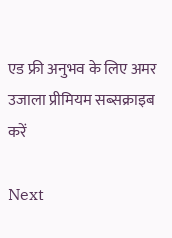एड फ्री अनुभव के लिए अमर उजाला प्रीमियम सब्सक्राइब करें

Next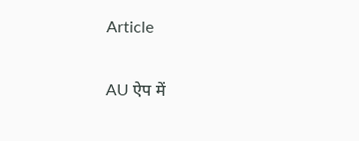Article

AU ऐप में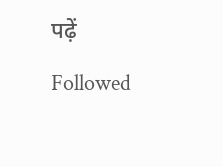पढ़ें

Followed